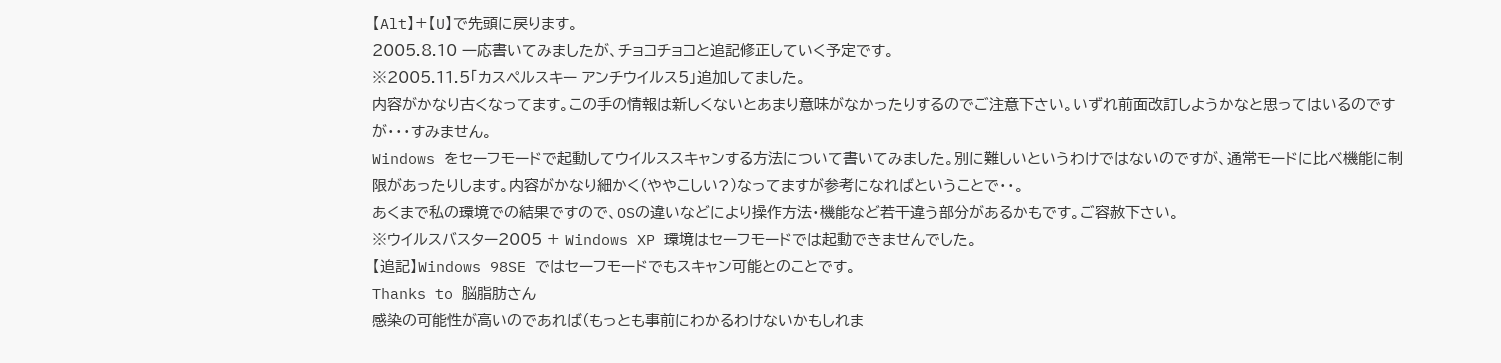【Alt】+【U】で先頭に戻ります。
2005.8.10 一応書いてみましたが、チョコチョコと追記修正していく予定です。
※2005.11.5「カスペルスキー アンチウイルス5」追加してました。
内容がかなり古くなってます。この手の情報は新しくないとあまり意味がなかったりするのでご注意下さい。いずれ前面改訂しようかなと思ってはいるのですが・・・すみません。
Windows をセーフモードで起動してウイルススキャンする方法について書いてみました。別に難しいというわけではないのですが、通常モードに比べ機能に制限があったりします。内容がかなり細かく(ややこしい?)なってますが参考になればということで・・。
あくまで私の環境での結果ですので、OSの違いなどにより操作方法・機能など若干違う部分があるかもです。ご容赦下さい。
※ウイルスバスター2005 + Windows XP 環境はセーフモードでは起動できませんでした。
【追記】Windows 98SE ではセーフモードでもスキャン可能とのことです。
Thanks to 脳脂肪さん
感染の可能性が高いのであれば(もっとも事前にわかるわけないかもしれま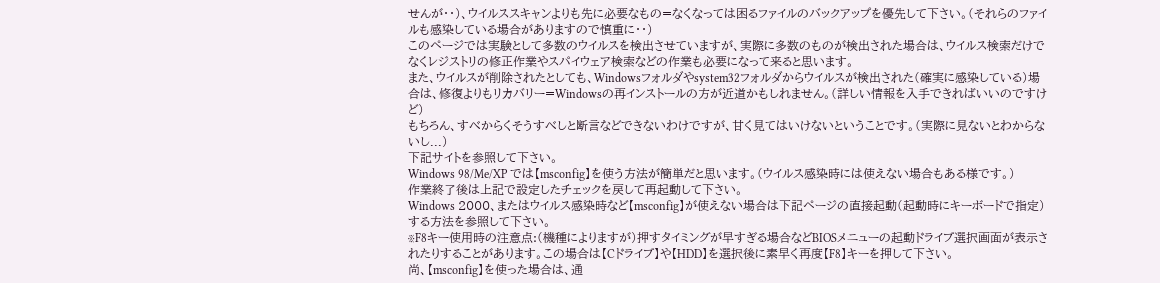せんが・・)、ウイルススキャンよりも先に必要なもの=なくなっては困るファイルのバックアップを優先して下さい。(それらのファイルも感染している場合がありますので慎重に・・)
このページでは実験として多数のウイルスを検出させていますが、実際に多数のものが検出された場合は、ウイルス検索だけでなくレジストリの修正作業やスパイウェア検索などの作業も必要になって来ると思います。
また、ウイルスが削除されたとしても、Windowsフォルダやsystem32フォルダからウイルスが検出された(確実に感染している)場合は、修復よりもリカバリー=Windowsの再インストールの方が近道かもしれません。(詳しい情報を入手できればいいのですけど)
もちろん、すべからくそうすべしと断言などできないわけですが、甘く見てはいけないということです。(実際に見ないとわからないし...)
下記サイトを参照して下さい。
Windows 98/Me/XP では【msconfig】を使う方法が簡単だと思います。(ウイルス感染時には使えない場合もある様です。)
作業終了後は上記で設定したチェックを戻して再起動して下さい。
Windows 2000、またはウイルス感染時など【msconfig】が使えない場合は下記ページの直接起動(起動時にキーボードで指定)する方法を参照して下さい。
※F8キー使用時の注意点:(機種によりますが)押すタイミングが早すぎる場合などBIOSメニューの起動ドライブ選択画面が表示されたりすることがあります。この場合は【Cドライブ】や【HDD】を選択後に素早く再度【F8】キーを押して下さい。
尚、【msconfig】を使った場合は、通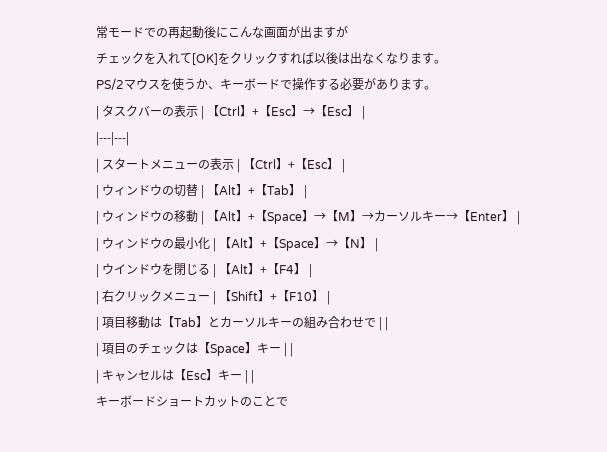常モードでの再起動後にこんな画面が出ますが
チェックを入れて[OK]をクリックすれば以後は出なくなります。
PS/2マウスを使うか、キーボードで操作する必要があります。
| タスクバーの表示 | 【Ctrl】+【Esc】→【Esc】 |
|---|---|
| スタートメニューの表示 | 【Ctrl】+【Esc】 |
| ウィンドウの切替 | 【Alt】+【Tab】 |
| ウィンドウの移動 | 【Alt】+【Space】→【M】→カーソルキー→【Enter】 |
| ウィンドウの最小化 | 【Alt】+【Space】→【N】 |
| ウインドウを閉じる | 【Alt】+【F4】 |
| 右クリックメニュー | 【Shift】+【F10】 |
| 項目移動は【Tab】とカーソルキーの組み合わせで | |
| 項目のチェックは【Space】キー | |
| キャンセルは【Esc】キー | |
キーボードショートカットのことで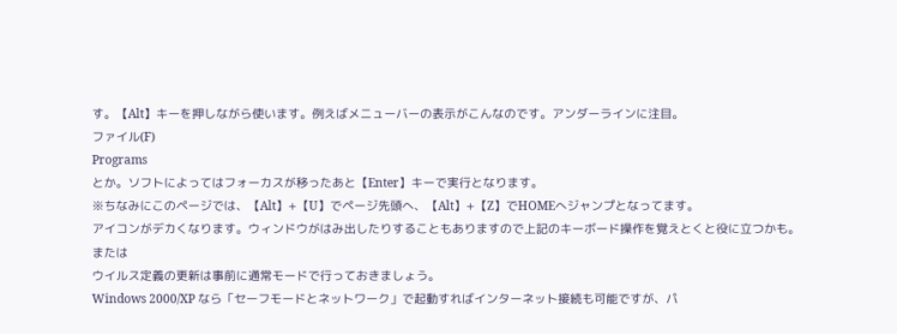す。【Alt】キーを押しながら使います。例えばメニューバーの表示がこんなのです。アンダーラインに注目。
ファイル(F)
Programs
とか。ソフトによってはフォーカスが移ったあと【Enter】キーで実行となります。
※ちなみにこのページでは、【Alt】+【U】でページ先頭へ、【Alt】+【Z】でHOMEへジャンプとなってます。
アイコンがデカくなります。ウィンドウがはみ出したりすることもありますので上記のキーボード操作を覚えとくと役に立つかも。
または
ウイルス定義の更新は事前に通常モードで行っておきましょう。
Windows 2000/XP なら「セーフモードとネットワーク」で起動すればインターネット接続も可能ですが、パ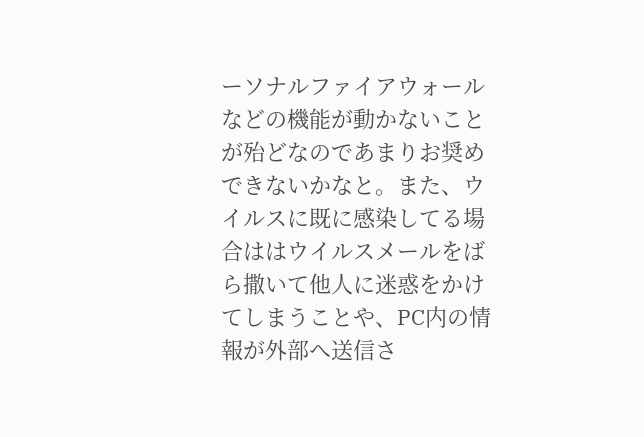ーソナルファイアウォールなどの機能が動かないことが殆どなのであまりお奨めできないかなと。また、ウイルスに既に感染してる場合ははウイルスメールをばら撒いて他人に迷惑をかけてしまうことや、PC内の情報が外部へ送信さ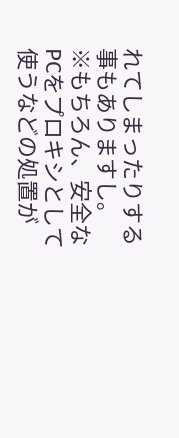れてしまったりする事もありますし。
※もちろん、安全なPCをプロキシとして使うなどの処置が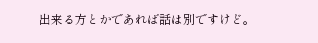出来る方とかであれば話は別ですけど。